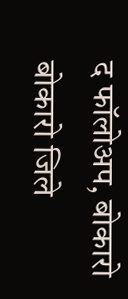द फॉलोअप, बोकारो
बोकारो जिले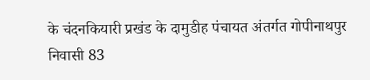के चंदनकियारी प्रखंड के दामुडीह पंचायत अंतर्गत गोपीनाथपुर निवासी 83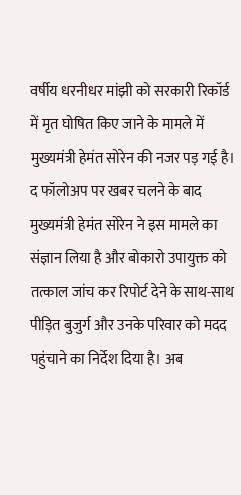वर्षीय धरनीधर मांझी को सरकारी रिकॉर्ड में मृत घोषित किए जाने के मामले में मुख्यमंत्री हेमंत सोरेन की नजर पड़ गई है। द फॉलोअप पर खबर चलने के बाद मुख्यमंत्री हेमंत सोरेन ने इस मामले का संज्ञान लिया है और बोकारो उपायुक्त को तत्काल जांच कर रिपोर्ट देने के साथ-साथ पीड़ित बुजुर्ग और उनके परिवार को मदद पहुंचाने का निर्देश दिया है। अब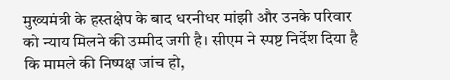मुख्यमंत्री के हस्तक्षेप के बाद धरनीधर मांझी और उनके परिवार को न्याय मिलने की उम्मीद जगी है। सीएम ने स्पष्ट निर्देश दिया है कि मामले की निष्पक्ष जांच हो,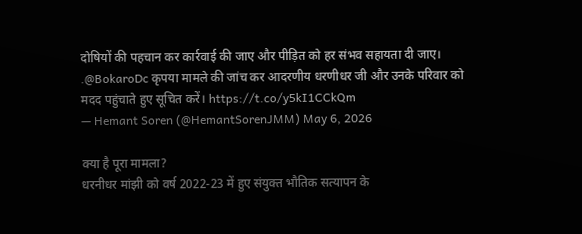दोषियों की पहचान कर कार्रवाई की जाए और पीड़ित को हर संभव सहायता दी जाए।
.@BokaroDc कृपया मामले की जांच कर आदरणीय धरणीधर जी और उनके परिवार को मदद पहुंचाते हुए सूचित करें। https://t.co/y5kI1CCkQm
— Hemant Soren (@HemantSorenJMM) May 6, 2026

क्या है पूरा मामला?
धरनीधर मांझी को वर्ष 2022-23 में हुए संयुक्त भौतिक सत्यापन के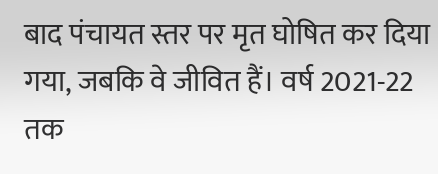बाद पंचायत स्तर पर मृत घोषित कर दिया गया, जबकि वे जीवित हैं। वर्ष 2021-22 तक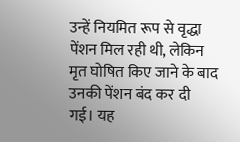उन्हें नियमित रूप से वृद्धा पेंशन मिल रही थी, लेकिन मृत घोषित किए जाने के बाद उनकी पेंशन बंद कर दी गई। यह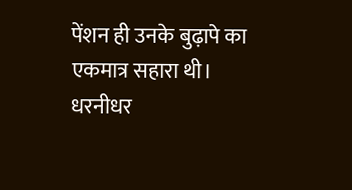पेंशन ही उनके बुढ़ापे का एकमात्र सहारा थी। धरनीधर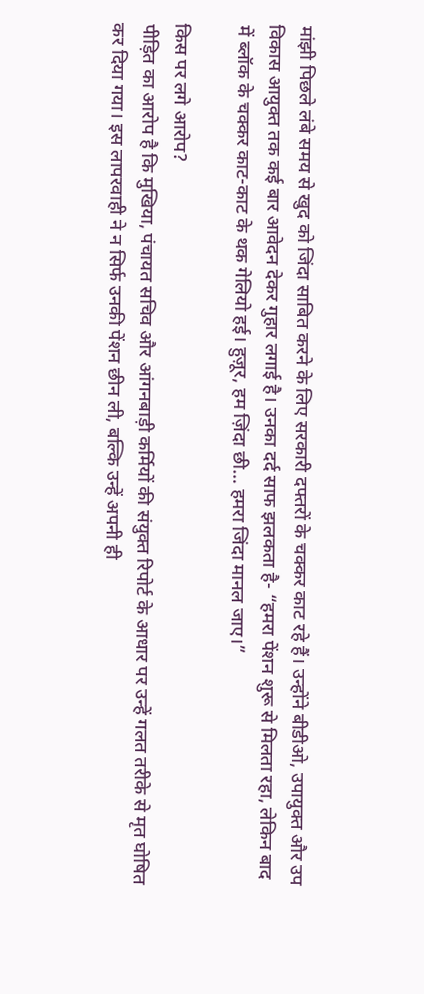मांझी पिछले लंबे समय से खुद को जिंदा साबित करने के लिए सरकारी दफ्तरों के चक्कर काट रहे हैं। उन्होंने बीडीओ, उपायुक्त और उप विकास आयुक्त तक कई बार आवेदन देकर गुहार लगाई है। उनका दर्द साफ झलकता है- “हमरा पेंशन शुरू से मिलता रहा, लेकिन बाद में ब्लॉक के चक्कर काट-काट के थक गेलियो हई। हुज़ूर, हम ज़िंदा छी… हमरा जिंदा मानल जाए।”

किस पर लगे आरोप?
पीड़ित का आरोप है कि मुखिया, पंचायत सचिव और आंगनबाड़ी कर्मियों की संयुक्त रिपोर्ट के आधार पर उन्हें गलत तरीके से मृत घोषित कर दिया गया। इस लापरवाही ने न सिर्फ उनकी पेंशन छीन ली, बल्कि उन्हें अपनी ही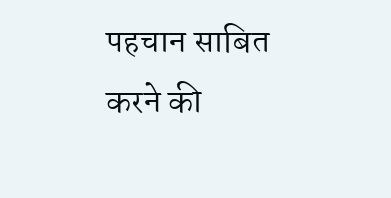पहचान साबित करने की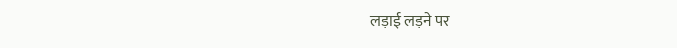लड़ाई लड़ने पर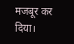मजबूर कर दिया।